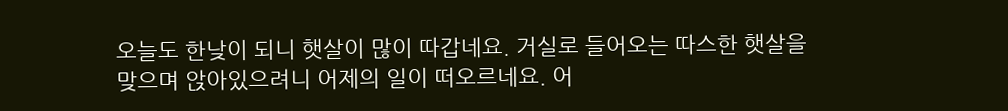오늘도 한낮이 되니 햇살이 많이 따갑네요. 거실로 들어오는 따스한 햇살을 맞으며 앉아있으려니 어제의 일이 떠오르네요. 어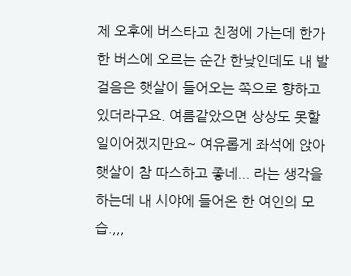제 오후에 버스타고 친정에 가는데 한가한 버스에 오르는 순간 한낮인데도 내 발걸음은 햇살이 들어오는 쪽으로 향하고 있더라구요. 여름같았으면 상상도 못할 일이어겠지만요~ 여유롭게 좌석에 앉아 햇살이 참 따스하고 좋네... 라는 생각을 하는데 내 시야에 들어온 한 여인의 모습.,,,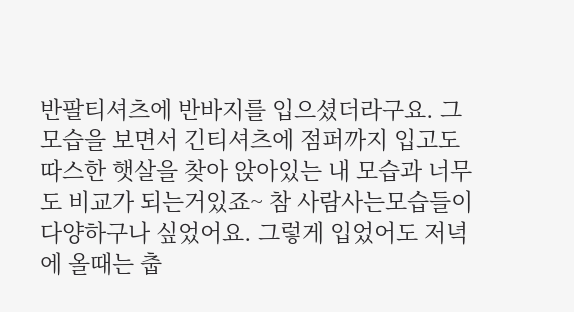반팔티셔츠에 반바지를 입으셨더라구요. 그 모습을 보면서 긴티셔츠에 점퍼까지 입고도 따스한 햇살을 찾아 앉아있는 내 모습과 너무도 비교가 되는거있죠~ 참 사람사는모습들이 다양하구나 싶었어요. 그렇게 입었어도 저녁에 올때는 춥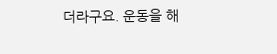더라구요. 운동을 해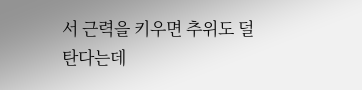서 근력을 키우면 추위도 덜 탄다는데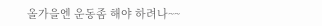올가을엔 운동좀 해야 하려나~~